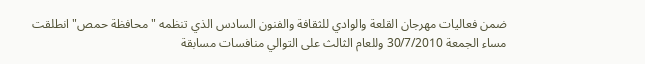ضمن فعاليات مهرجان القلعة والوادي للثقافة والفنون السادس الذي تنظمه "محافظة حمص" انطلقت مساء الجمعة 30/7/2010 وللعام الثالث على التوالي منافسات مسابقة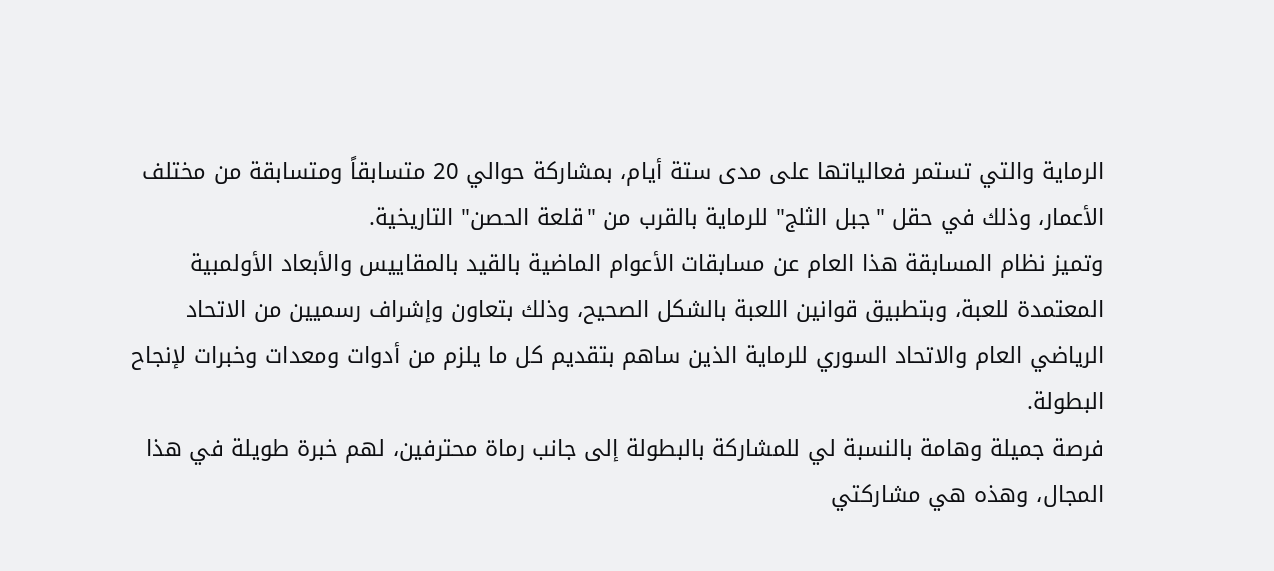الرماية والتي تستمر فعالياتها على مدى ستة أيام، بمشاركة حوالي 20 متسابقاً ومتسابقة من مختلف الأعمار، وذلك في حقل "جبل الثلج" للرماية بالقرب من "قلعة الحصن" التاريخية.
وتميز نظام المسابقة هذا العام عن مسابقات الأعوام الماضية بالقيد بالمقاييس والأبعاد الأولمبية المعتمدة للعبة، وبتطبيق قوانين اللعبة بالشكل الصحيح، وذلك بتعاون وإشراف رسميين من الاتحاد الرياضي العام والاتحاد السوري للرماية الذين ساهم بتقديم كل ما يلزم من أدوات ومعدات وخبرات لإنجاح البطولة.
فرصة جميلة وهامة بالنسبة لي للمشاركة بالبطولة إلى جانب رماة محترفين، لهم خبرة طويلة في هذا المجال، وهذه هي مشاركتي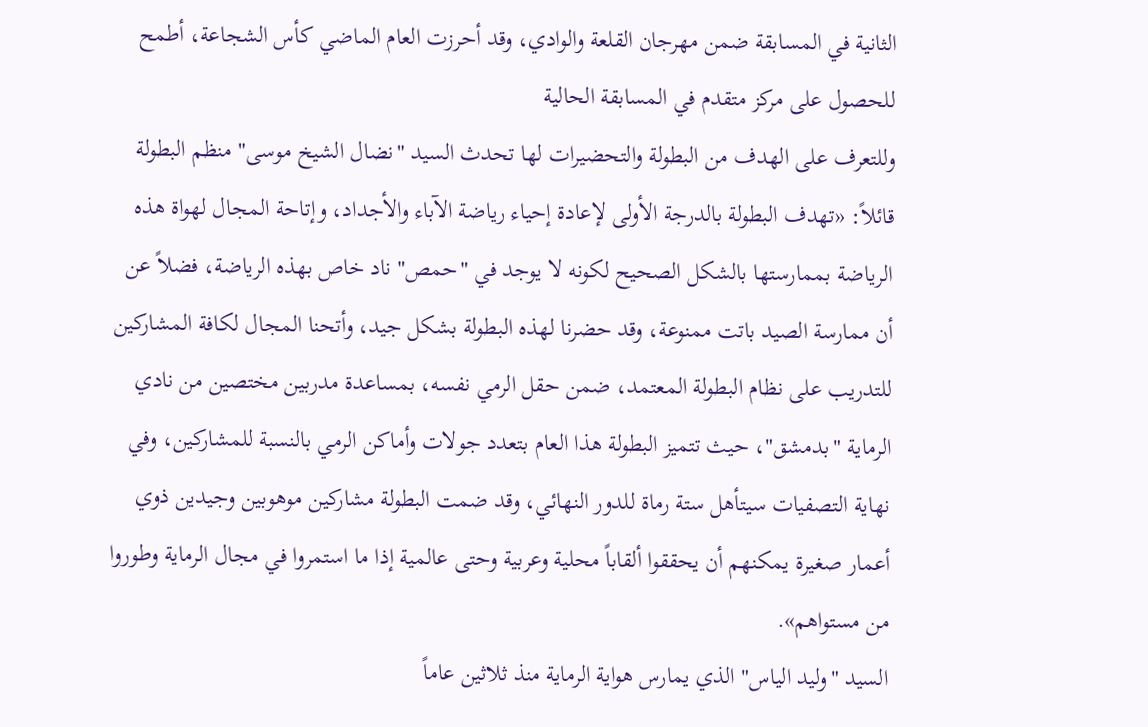الثانية في المسابقة ضمن مهرجان القلعة والوادي، وقد أحرزت العام الماضي كأس الشجاعة، أطمح للحصول على مركز متقدم في المسابقة الحالية
وللتعرف على الهدف من البطولة والتحضيرات لها تحدث السيد "نضال الشيخ موسى" منظم البطولة قائلاً: «تهدف البطولة بالدرجة الأولى لإعادة إحياء رياضة الآباء والأجداد، وإتاحة المجال لهواة هذه الرياضة بممارستها بالشكل الصحيح لكونه لا يوجد في "حمص" ناد خاص بهذه الرياضة، فضلاً عن أن ممارسة الصيد باتت ممنوعة، وقد حضرنا لهذه البطولة بشكل جيد، وأتحنا المجال لكافة المشاركين للتدريب على نظام البطولة المعتمد، ضمن حقل الرمي نفسه، بمساعدة مدربين مختصين من نادي الرماية "بدمشق"، حيث تتميز البطولة هذا العام بتعدد جولات وأماكن الرمي بالنسبة للمشاركين، وفي نهاية التصفيات سيتأهل ستة رماة للدور النهائي، وقد ضمت البطولة مشاركين موهوبين وجيدين ذوي أعمار صغيرة يمكنهم أن يحققوا ألقاباً محلية وعربية وحتى عالمية إذا ما استمروا في مجال الرماية وطوروا من مستواهم».
السيد "وليد الياس" الذي يمارس هواية الرماية منذ ثلاثين عاماً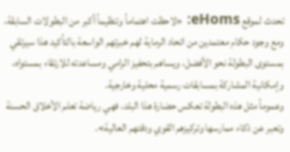تحدث لموقع eHoms: «لاحظت اهتماماً وتنظيماً أكبر من البطولات السابقة، ومع وجود حكام معتمدين من اتحاد الرماية لهم خبرتهم الواسعة بالتأكيد هذا سيرتقي بمستوى البطولة نحو الأفضل، ويساهم بتحفيز الرامي ومساعدته للارتقاء بمستواه، وإمكانية المشاركة بمسابقات رسمية محلية وخارجية.
وعموماً مثل هذه البطولة تعكس حضارة هذا البلد، فهي رياضة تعلم الأخلاق الحسنة وتعبر عن ذكاء ممارسها وتركيزهم القوي ودقتهم العالية».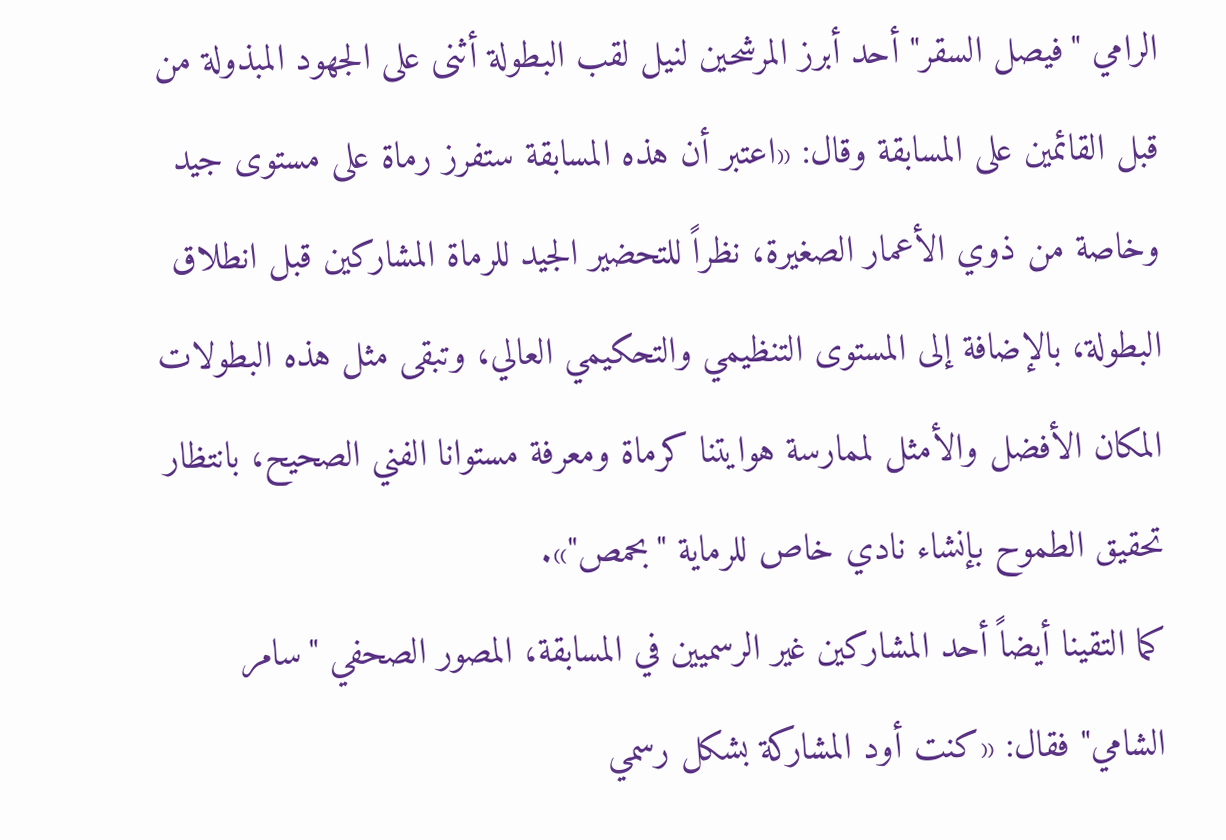الرامي "فيصل السقر" أحد أبرز المرشحين لنيل لقب البطولة أثنى على الجهود المبذولة من قبل القائمين على المسابقة وقال: «اعتبر أن هذه المسابقة ستفرز رماة على مستوى جيد وخاصة من ذوي الأعمار الصغيرة، نظراً للتحضير الجيد للرماة المشاركين قبل انطلاق البطولة، بالإضافة إلى المستوى التنظيمي والتحكيمي العالي، وتبقى مثل هذه البطولات المكان الأفضل والأمثل لممارسة هوايتنا كرماة ومعرفة مستوانا الفني الصحيح، بانتظار تحقيق الطموح بإنشاء نادي خاص للرماية "بحمص"».
كما التقينا أيضاً أحد المشاركين غير الرسميين في المسابقة، المصور الصحفي "سامر الشامي" فقال: «كنت أود المشاركة بشكل رسمي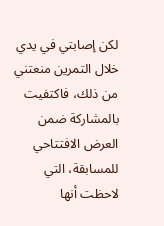لكن إصابتي في يدي خلال التمرين منعتني من ذلك، فاكتفيت بالمشاركة ضمن العرض الافتتاحي للمسابقة، التي لاحظت أنها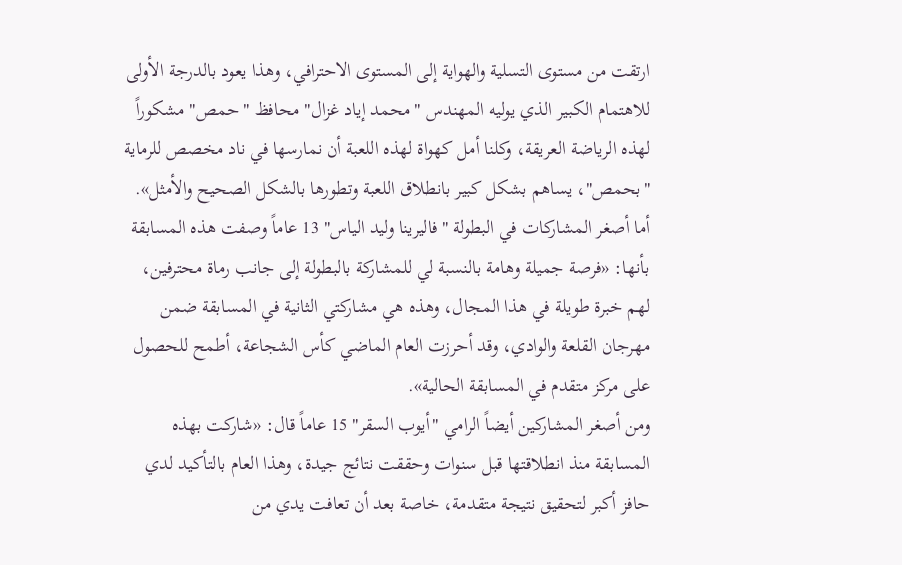ارتقت من مستوى التسلية والهواية إلى المستوى الاحترافي، وهذا يعود بالدرجة الأولى للاهتمام الكبير الذي يوليه المهندس "محمد إياد غزال" محافظ "حمص" مشكوراً لهذه الرياضة العريقة، وكلنا أمل كهواة لهذه اللعبة أن نمارسها في ناد مخصص للرماية "بحمص"، يساهم بشكل كبير بانطلاق اللعبة وتطورها بالشكل الصحيح والأمثل».
أما أصغر المشاركات في البطولة "فاليرينا وليد الياس" 13 عاماً وصفت هذه المسابقة بأنها: «فرصة جميلة وهامة بالنسبة لي للمشاركة بالبطولة إلى جانب رماة محترفين، لهم خبرة طويلة في هذا المجال، وهذه هي مشاركتي الثانية في المسابقة ضمن مهرجان القلعة والوادي، وقد أحرزت العام الماضي كأس الشجاعة، أطمح للحصول على مركز متقدم في المسابقة الحالية».
ومن أصغر المشاركين أيضاً الرامي "أيوب السقر" 15 عاماً قال: «شاركت بهذه المسابقة منذ انطلاقتها قبل سنوات وحققت نتائج جيدة، وهذا العام بالتأكيد لدي حافز أكبر لتحقيق نتيجة متقدمة، خاصة بعد أن تعافت يدي من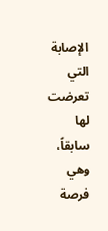الإصابة التي تعرضت لها سابقاً، وهي فرصة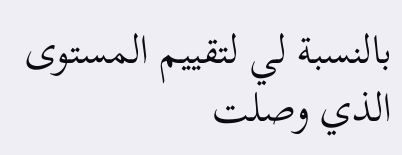بالنسبة لي لتقييم المستوى الذي وصلت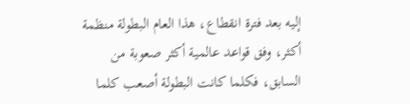إليه بعد فترة انقطاع، هذا العام البطولة منظمة أكثر، وفق قواعد عالمية أكثر صعوبة من السابق، فكلما كانت البطولة أصعب كلما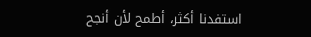استفدنا أكثر، أطمح لأن أنجح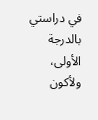في دراستي بالدرجة الأولى، ولأكون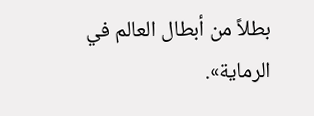بطلاً من أبطال العالم في الرماية».